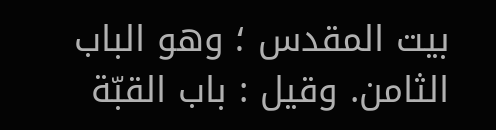بيت المقدس ؛ وهو الباب الثامن. وقيل : باب القبّة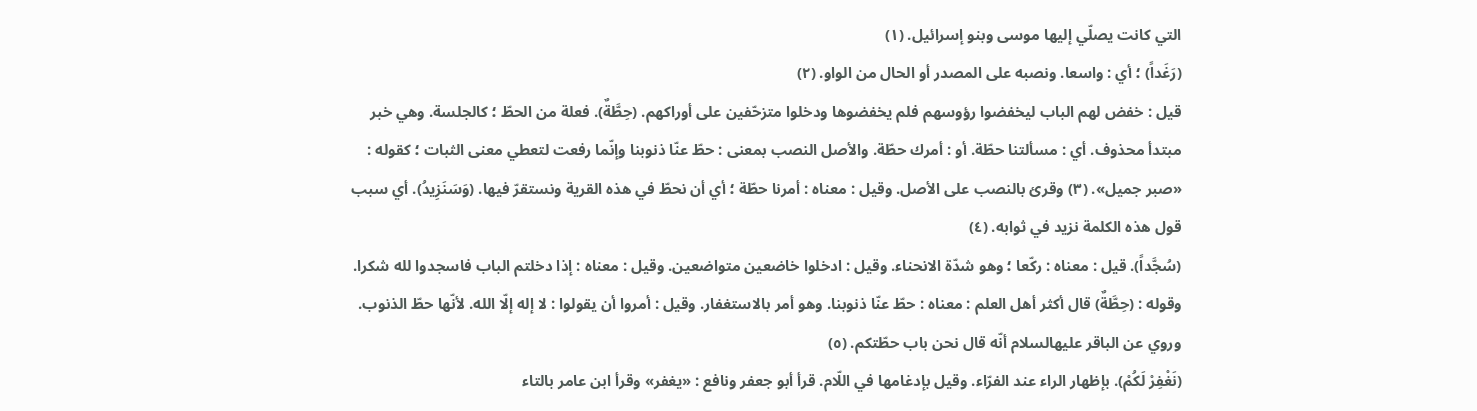التي كانت يصلّي إليها موسى وبنو إسرائيل. (١)
(رَغَداً) ؛ أي : واسعا. ونصبه على المصدر أو الحال من الواو. (٢)
قيل : خفض لهم الباب ليخفضوا رؤوسهم فلم يخفضوها ودخلوا متزحّفين على أوراكهم. (حِطَّةٌ). فعلة من الحطّ ؛ كالجلسة. وهي خبر مبتدأ محذوف. أي : مسألتنا حطّة. أو : أمرك حطّة. والأصل النصب بمعنى : حطّ عنّا ذنوبنا وإنّما رفعت لتعطي معنى الثبات ؛ كقوله : «صبر جميل». (٣) وقرئ بالنصب على الأصل. وقيل : معناه : أمرنا حطّة ؛ أي أن نحطّ في هذه القرية ونستقرّ فيها. (وَسَنَزِيدُ). أي سبب قول هذه الكلمة نزيد في ثوابه. (٤)
(سُجَّداً). قيل : معناه : ركّعا ؛ وهو شدّة الانحناء. وقيل : ادخلوا خاضعين متواضعين. وقيل : معناه : إذا دخلتم الباب فاسجدوا لله شكرا. وقوله : (حِطَّةٌ) قال أكثر أهل العلم : معناه : حطّ عنّا ذنوبنا. وهو أمر بالاستغفار. وقيل : أمروا أن يقولوا : لا إله إلّا الله. لأنّها حطّ الذنوب. وروي عن الباقر عليهالسلام أنّه قال نحن باب حطّتكم. (٥)
(نَغْفِرْ لَكُمْ). بإظهار الراء عند الفرّاء. وقيل بإدغامها في اللّام. قرأ أبو جعفر ونافع : «يغفر» وقرأ ابن عامر بالتاء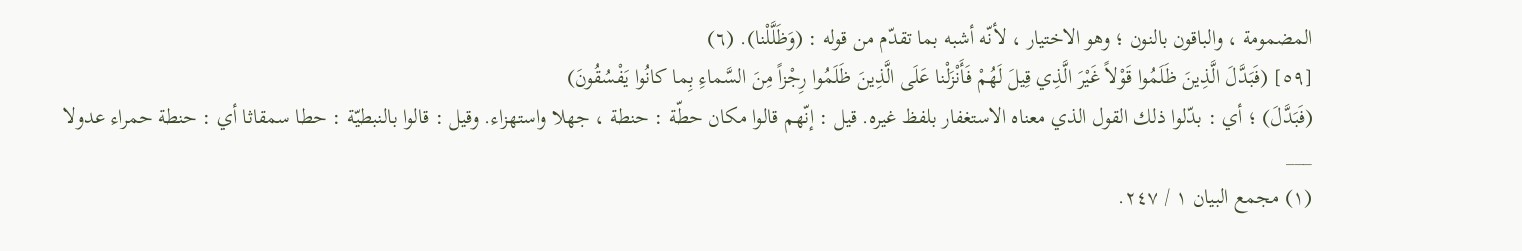المضمومة ، والباقون بالنون ؛ وهو الاختيار ، لأنّه أشبه بما تقدّم من قوله : (وَظَلَّلْنا). (٦)
[٥٩] (فَبَدَّلَ الَّذِينَ ظَلَمُوا قَوْلاً غَيْرَ الَّذِي قِيلَ لَهُمْ فَأَنْزَلْنا عَلَى الَّذِينَ ظَلَمُوا رِجْزاً مِنَ السَّماءِ بِما كانُوا يَفْسُقُونَ)
(فَبَدَّلَ) ؛ أي : بدّلوا ذلك القول الذي معناه الاستغفار بلفظ غيره. قيل : إنّهم قالوا مكان حطّة : حنطة ، جهلا واستهزاء. وقيل : قالوا بالنبطيّة : حطا سمقاثا أي : حنطة حمراء عدولا
___
(١) مجمع البيان ١ / ٢٤٧.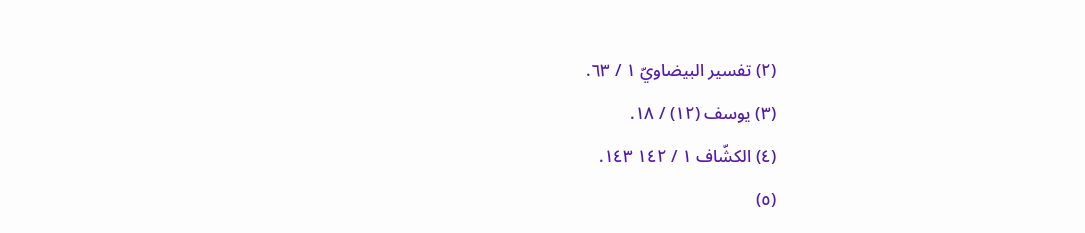(٢) تفسير البيضاويّ ١ / ٦٣.
(٣) يوسف (١٢) / ١٨.
(٤) الكشّاف ١ / ١٤٢ ١٤٣.
(٥)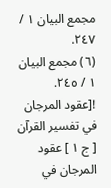مجمع البيان ١ / ٢٤٧.
(٦) مجمع البيان ١ / ٢٤٥.
![عقود المرجان في تفسير القرآن [ ج ١ ] عقود المرجان في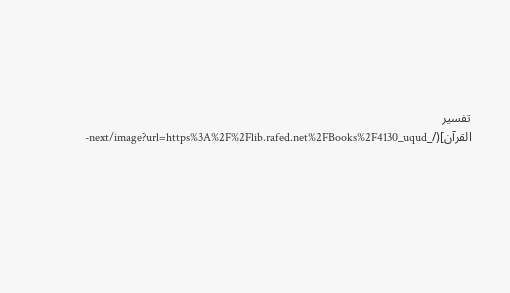تفسير القرآن](/_next/image?url=https%3A%2F%2Flib.rafed.net%2FBooks%2F4130_uqud-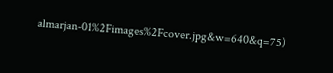almarjan-01%2Fimages%2Fcover.jpg&w=640&q=75)